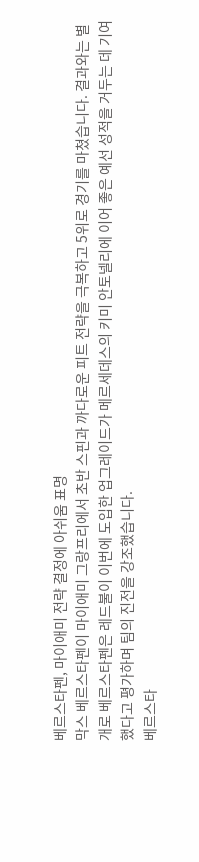베르스타펜, 마이애미 전략 결정에 아쉬움 표명
막스 베르스타펜이 마이애미 그랑프리에서 초반 스핀과 까다로운 피트 전략을 극복하고 5위로 경기를 마쳤습니다. 결과와는 별개로 베르스타펜은 레드불이 이번에 도입한 업그레이드가 메르세데스의 키미 안토넬리에 이어 좋은 예선 성적을 거두는 데 기여했다고 평가하며 팀의 진전을 강조했습니다.
베르스타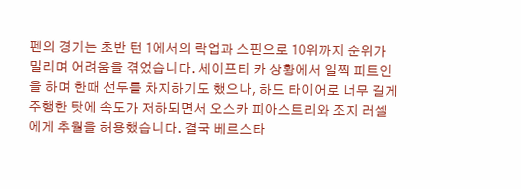펜의 경기는 초반 턴 1에서의 락업과 스핀으로 10위까지 순위가 밀리며 어려움을 겪었습니다. 세이프티 카 상황에서 일찍 피트인을 하며 한때 선두를 차지하기도 했으나, 하드 타이어로 너무 길게 주행한 탓에 속도가 저하되면서 오스카 피아스트리와 조지 러셀에게 추월을 허용했습니다. 결국 베르스타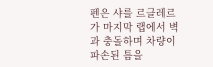펜은 샤를 르클레르가 마지막 랩에서 벽과 충돌하며 차량이 파손된 틈을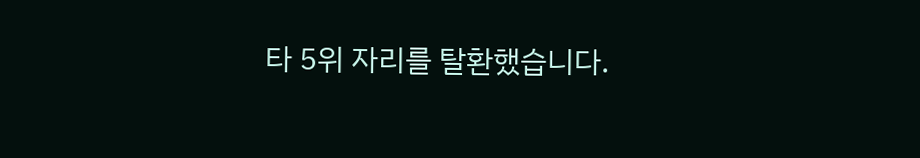타 5위 자리를 탈환했습니다.